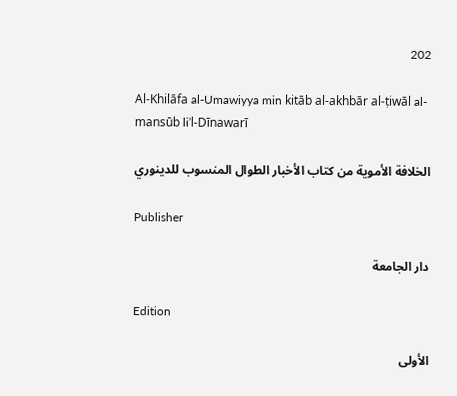202

Al-Khilāfa al-Umawiyya min kitāb al-akhbār al-ṭiwāl al-mansūb liʾl-Dīnawarī

الخلافة الأموية من كتاب الأخبار الطوال المنسوب للدينوري

Publisher

دار الجامعة

Edition

الأولى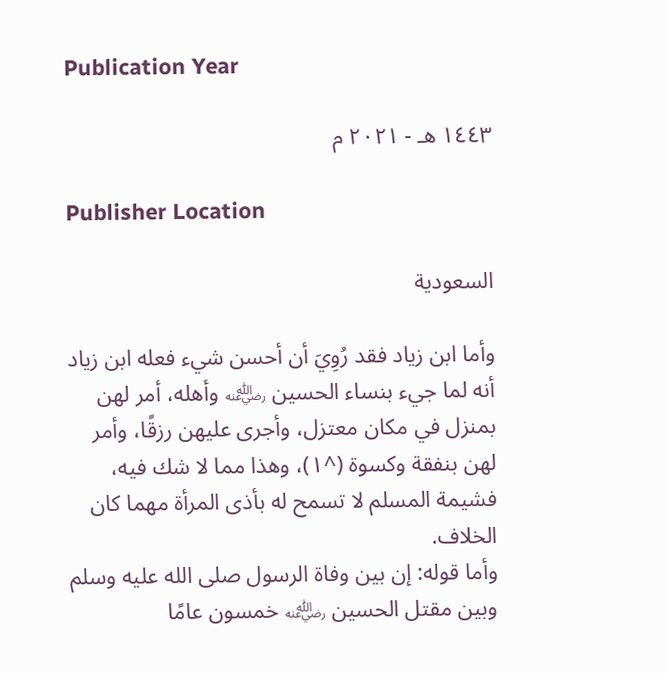Publication Year

١٤٤٣ هـ - ٢٠٢١ م

Publisher Location

السعودية

وأما ابن زياد فقد رُوِيَ أن أحسن شيء فعله ابن زياد أنه لما جيء بنساء الحسين ﵁ وأهله، أمر لهن بمنزل في مكان معتزل، وأجرى عليهن رزقًا، وأمر لهن بنفقة وكسوة (^١)، وهذا مما لا شك فيه، فشيمة المسلم لا تسمح له بأذى المرأة مهما كان الخلاف.
وأما قوله: إن بين وفاة الرسول صلى الله عليه وسلم وبين مقتل الحسين ﵁ خمسون عامًا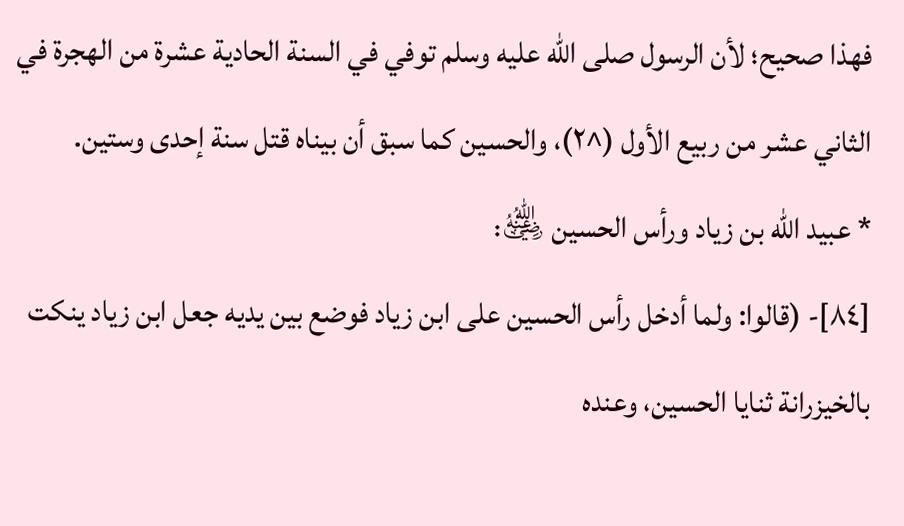فهذا صحيح؛ لأن الرسول صلى الله عليه وسلم توفي في السنة الحادية عشرة من الهجرة في الثاني عشر من ربيع الأول (^٢)، والحسين كما سبق أن بيناه قتل سنة إحدى وستين.
* عبيد الله بن زياد ورأس الحسين ﵁:
[٨٤]- (قالوا: ولما أدخل رأس الحسين على ابن زياد فوضع بين يديه جعل ابن زياد ينكت بالخيزرانة ثنايا الحسين، وعنده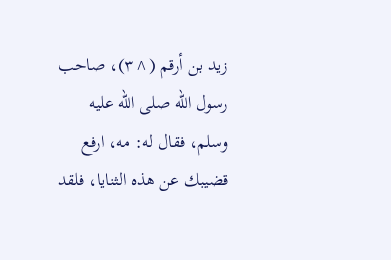زيد بن أرقم (^٣)، صاحب رسول الله صلى الله عليه وسلم، فقال له: مه، ارفع قضيبك عن هذه الثنايا، فلقد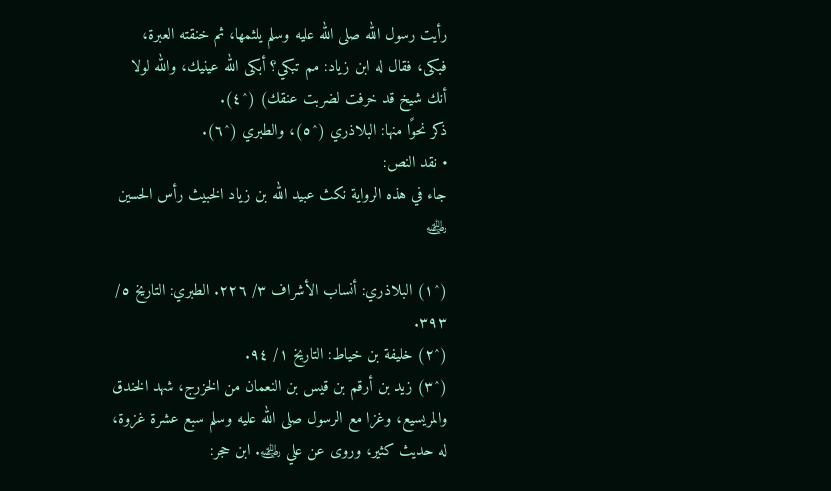رأيت رسول الله صلى الله عليه وسلم يلثمها، ثم خنقته العبرة، فبكى، فقال له ابن زياد: مم تبكي؟ أبكى الله عينيك، والله لولا أنك شيخ قد خرفت لضربت عنقك) (^٤).
ذكر نحوًا منها: البلاذري (^٥)، والطبري (^٦).
• نقد النص:
جاء في هذه الرواية نكث عبيد الله بن زياد الخبيث رأس الحسين ﵁

(^١) البلاذري: أنساب الأشراف ٣/ ٢٢٦. الطبري: التاريخ ٥/ ٣٩٣.
(^٢) خليفة بن خياط: التاريخ ١/ ٩٤.
(^٣) زيد بن أرقم بن قيس بن النعمان من الخزرج، شهد الخندق والمريسيع، وغزا مع الرسول صلى الله عليه وسلم سبع عشرة غزوة، له حديث كثير، وروى عن علي ﵁. ابن حجر: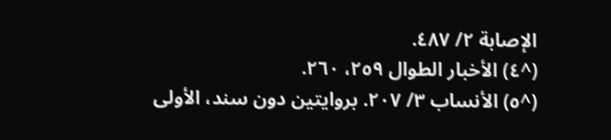الإصابة ٢/ ٤٨٧.
(^٤) الأخبار الطوال ٢٥٩، ٢٦٠.
(^٥) الأنساب ٣/ ٢٠٧. بروايتين دون سند، الأولى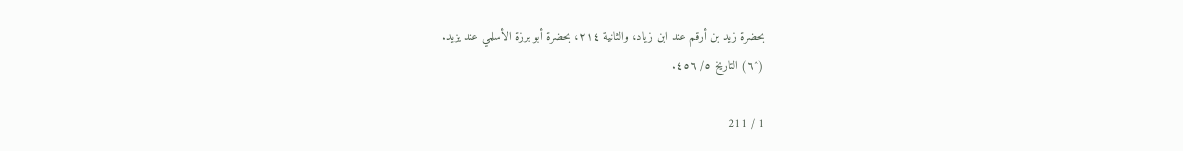بحضرة زيد بن أرقم عند ابن زياد، والثانية ٢١٤، بحضرة أبو برزة الأسلمي عند يزيد.
(^٦) التاريخ ٥/ ٤٥٦.

1 / 211